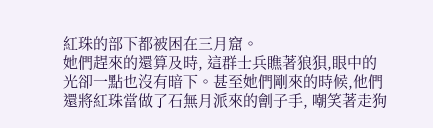紅珠的部下都被困在三月窟。
她們趕來的還算及時, 這群士兵瞧著狼狽,眼中的光卻一點也沒有暗下。甚至她們剛來的時候,他們還將紅珠當做了石無月派來的劊子手, 嘲笑著走狗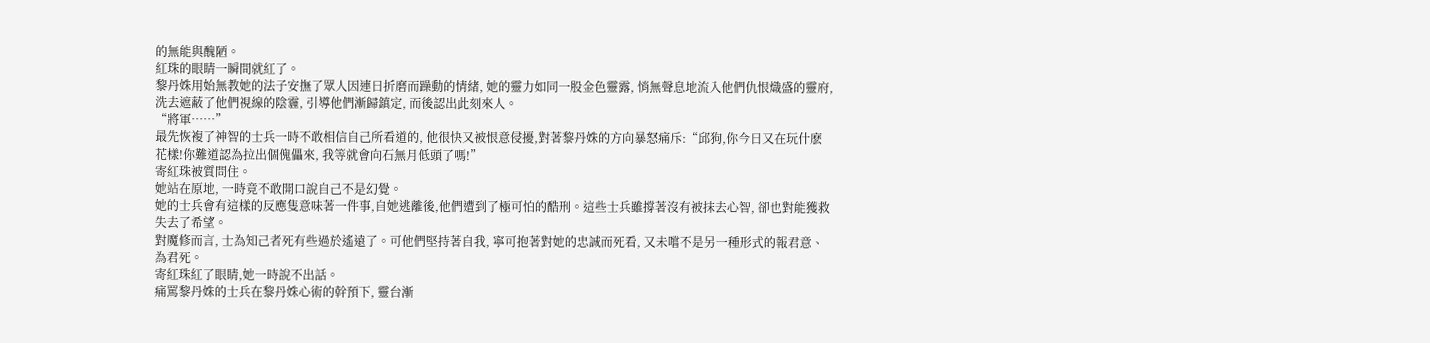的無能與醜陋。
紅珠的眼睛一瞬間就紅了。
黎丹姝用始無教她的法子安撫了眾人因連日折磨而躁動的情緒, 她的靈力如同一股金色靈露, 悄無聲息地流入他們仇恨熾盛的靈府,洗去遮蔽了他們視線的陰霾, 引導他們漸歸鎮定, 而後認出此刻來人。
“將軍……”
最先恢複了神智的士兵一時不敢相信自己所看道的, 他很快又被恨意侵擾,對著黎丹姝的方向暴怒痛斥:“邱狗,你今日又在玩什麽花樣!你難道認為拉出個傀儡來, 我等就會向石無月低頭了嗎!”
寄紅珠被質問住。
她站在原地, 一時竟不敢開口說自己不是幻覺。
她的士兵會有這樣的反應隻意味著一件事,自她逃離後,他們遭到了極可怕的酷刑。這些士兵雖撐著沒有被抹去心智, 卻也對能獲救失去了希望。
對魔修而言, 士為知己者死有些過於遙遠了。可他們堅持著自我, 寧可抱著對她的忠誠而死看, 又未嚐不是另一種形式的報君意、為君死。
寄紅珠紅了眼睛,她一時說不出話。
痛罵黎丹姝的士兵在黎丹姝心術的幹預下, 靈台漸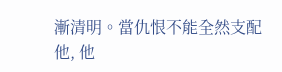漸清明。當仇恨不能全然支配他, 他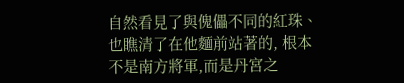自然看見了與傀儡不同的紅珠、也瞧清了在他麵前站著的, 根本不是南方將軍,而是丹宮之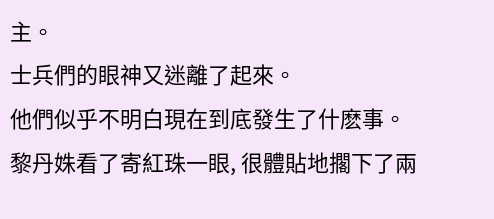主。
士兵們的眼神又迷離了起來。
他們似乎不明白現在到底發生了什麽事。
黎丹姝看了寄紅珠一眼, 很體貼地擱下了兩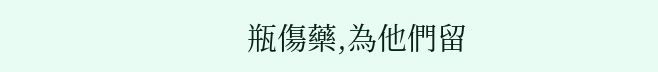瓶傷藥,為他們留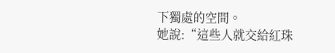下獨處的空間。
她說:“這些人就交給紅珠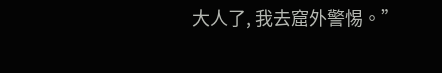大人了, 我去窟外警惕。”